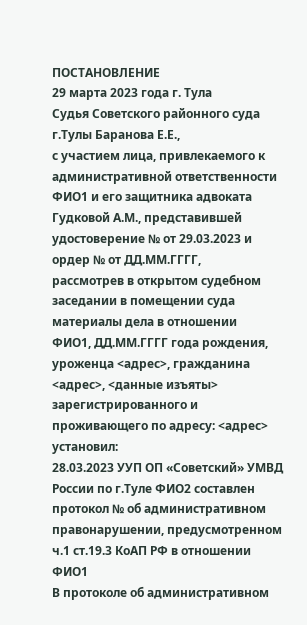ПОСТАНОВЛЕНИЕ
29 марта 2023 года г. Тула
Судья Советского районного суда г.Тулы Баранова Е.Е.,
с участием лица, привлекаемого к административной ответственности ФИО1 и его защитника адвоката Гудковой А.М., представившей удостоверение № от 29.03.2023 и ордер № от ДД.ММ.ГГГГ,
рассмотрев в открытом судебном заседании в помещении суда материалы дела в отношении
ФИО1, ДД.ММ.ГГГГ года рождения, уроженца <адрес>, гражданина <адрес>, <данные изъяты> зарегистрированного и проживающего по адресу: <адрес>
установил:
28.03.2023 УУП ОП «Советский» УМВД России по г.Туле ФИО2 составлен протокол № об административном правонарушении, предусмотренном ч.1 ст.19.3 КоАП РФ в отношении ФИО1
В протоколе об административном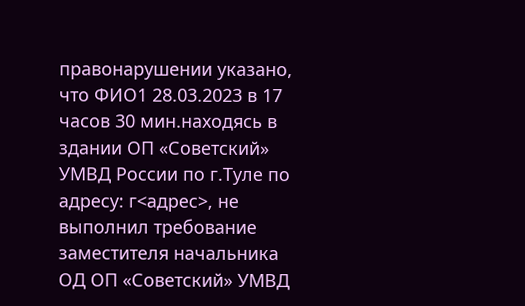правонарушении указано, что ФИО1 28.03.2023 в 17 часов 30 мин.находясь в здании ОП «Советский» УМВД России по г.Туле по адресу: г<адрес>, не выполнил требование заместителя начальника ОД ОП «Советский» УМВД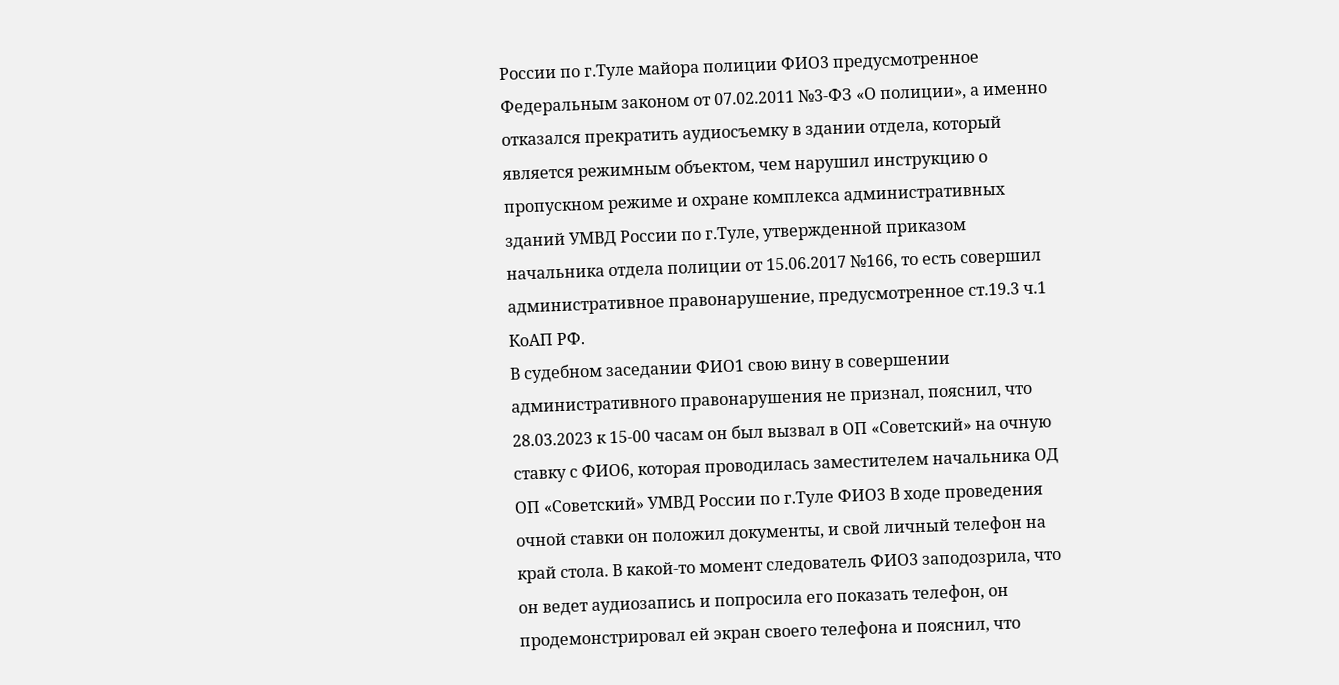России по г.Туле майора полиции ФИО3 предусмотренное Федеральным законом от 07.02.2011 №3-ФЗ «О полиции», а именно отказался прекратить аудиосъемку в здании отдела, который является режимным объектом, чем нарушил инструкцию о пропускном режиме и охране комплекса административных зданий УМВД России по г.Туле, утвержденной приказом начальника отдела полиции от 15.06.2017 №166, то есть совершил административное правонарушение, предусмотренное ст.19.3 ч.1 КоАП РФ.
В судебном заседании ФИО1 свою вину в совершении административного правонарушения не признал, пояснил, что 28.03.2023 к 15-00 часам он был вызвал в ОП «Советский» на очную ставку с ФИО6, которая проводилась заместителем начальника ОД ОП «Советский» УМВД России по г.Туле ФИО3 В ходе проведения очной ставки он положил документы, и свой личный телефон на край стола. В какой-то момент следователь ФИО3 заподозрила, что он ведет аудиозапись и попросила его показать телефон, он продемонстрировал ей экран своего телефона и пояснил, что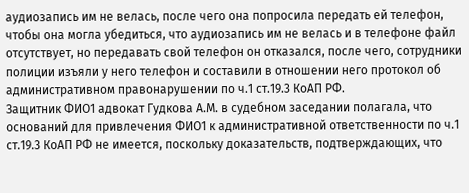аудиозапись им не велась, после чего она попросила передать ей телефон, чтобы она могла убедиться, что аудиозапись им не велась и в телефоне файл отсутствует, но передавать свой телефон он отказался, после чего, сотрудники полиции изъяли у него телефон и составили в отношении него протокол об административном правонарушении по ч.1 ст.19.3 КоАП РФ.
Защитник ФИО1 адвокат Гудкова А.М. в судебном заседании полагала, что оснований для привлечения ФИО1 к административной ответственности по ч.1 ст.19.3 КоАП РФ не имеется, поскольку доказательств, подтверждающих, что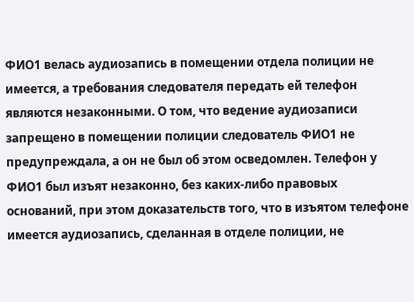ФИО1 велась аудиозапись в помещении отдела полиции не имеется, а требования следователя передать ей телефон являются незаконными. О том, что ведение аудиозаписи запрещено в помещении полиции следователь ФИО1 не предупреждала, а он не был об этом осведомлен. Телефон у ФИО1 был изъят незаконно, без каких-либо правовых оснований, при этом доказательств того, что в изъятом телефоне имеется аудиозапись, сделанная в отделе полиции, не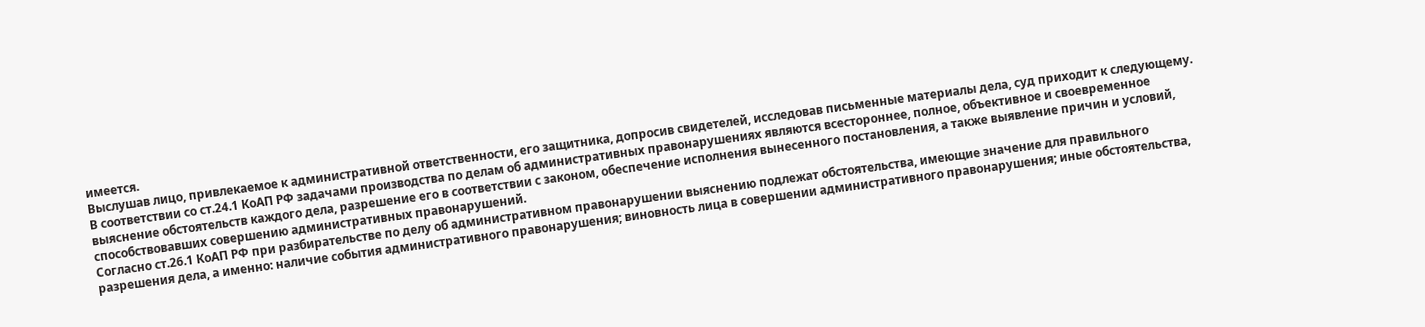имеется.
Выслушав лицо, привлекаемое к административной ответственности, его защитника, допросив свидетелей, исследовав письменные материалы дела, суд приходит к следующему.
В соответствии со ст.24.1 КоАП РФ задачами производства по делам об административных правонарушениях являются всестороннее, полное, объективное и своевременное выяснение обстоятельств каждого дела, разрешение его в соответствии с законом, обеспечение исполнения вынесенного постановления, а также выявление причин и условий, способствовавших совершению административных правонарушений.
Согласно ст.26.1 КоАП РФ при разбирательстве по делу об административном правонарушении выяснению подлежат обстоятельства, имеющие значение для правильного разрешения дела, а именно: наличие события административного правонарушения; виновность лица в совершении административного правонарушения; иные обстоятельства,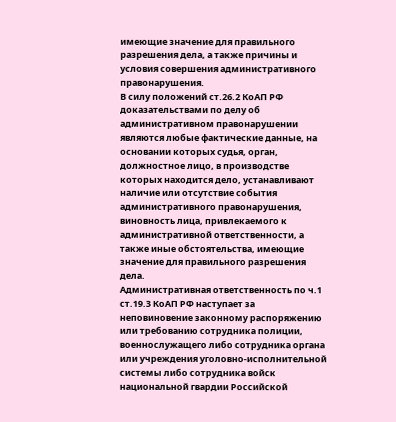имеющие значение для правильного разрешения дела, а также причины и условия совершения административного правонарушения.
В силу положений ст.26.2 КоАП РФ доказательствами по делу об административном правонарушении являются любые фактические данные, на основании которых судья, орган, должностное лицо, в производстве которых находится дело, устанавливают наличие или отсутствие события административного правонарушения, виновность лица, привлекаемого к административной ответственности, а также иные обстоятельства, имеющие значение для правильного разрешения дела.
Административная ответственность по ч.1 ст.19.3 КоАП РФ наступает за неповиновение законному распоряжению или требованию сотрудника полиции, военнослужащего либо сотрудника органа или учреждения уголовно-исполнительной системы либо сотрудника войск национальной гвардии Российской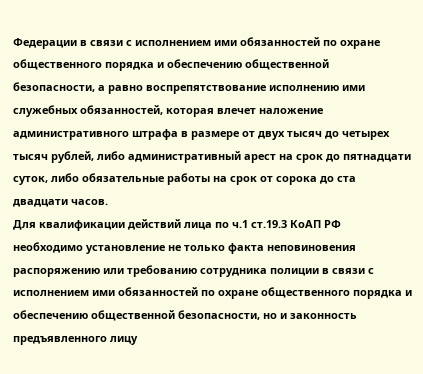Федерации в связи с исполнением ими обязанностей по охране общественного порядка и обеспечению общественной безопасности, а равно воспрепятствование исполнению ими служебных обязанностей, которая влечет наложение административного штрафа в размере от двух тысяч до четырех тысяч рублей, либо административный арест на срок до пятнадцати суток, либо обязательные работы на срок от сорока до ста двадцати часов.
Для квалификации действий лица по ч.1 ст.19.3 КоАП РФ необходимо установление не только факта неповиновения распоряжению или требованию сотрудника полиции в связи с исполнением ими обязанностей по охране общественного порядка и обеспечению общественной безопасности, но и законность предъявленного лицу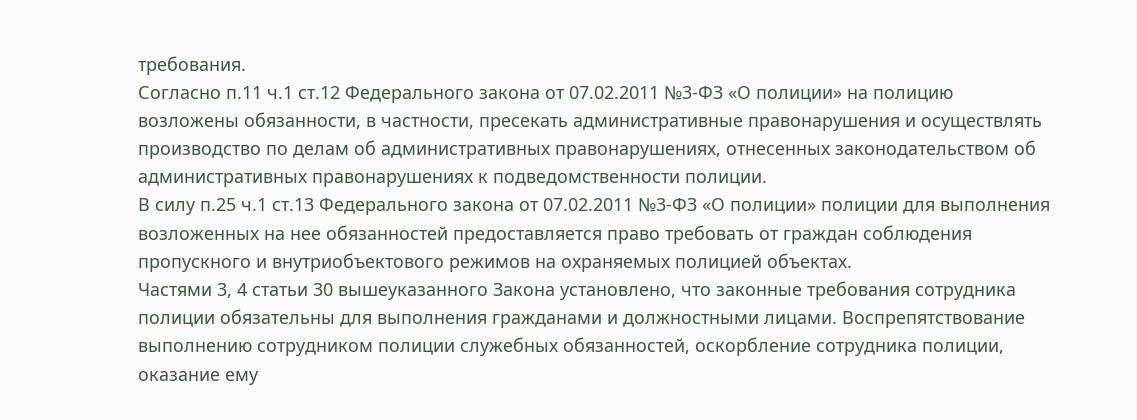требования.
Согласно п.11 ч.1 ст.12 Федерального закона от 07.02.2011 №3-ФЗ «О полиции» на полицию возложены обязанности, в частности, пресекать административные правонарушения и осуществлять производство по делам об административных правонарушениях, отнесенных законодательством об административных правонарушениях к подведомственности полиции.
В силу п.25 ч.1 ст.13 Федерального закона от 07.02.2011 №3-ФЗ «О полиции» полиции для выполнения возложенных на нее обязанностей предоставляется право требовать от граждан соблюдения пропускного и внутриобъектового режимов на охраняемых полицией объектах.
Частями 3, 4 статьи 30 вышеуказанного Закона установлено, что законные требования сотрудника полиции обязательны для выполнения гражданами и должностными лицами. Воспрепятствование выполнению сотрудником полиции служебных обязанностей, оскорбление сотрудника полиции, оказание ему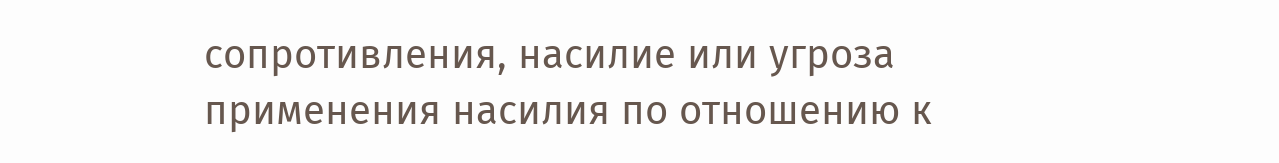сопротивления, насилие или угроза применения насилия по отношению к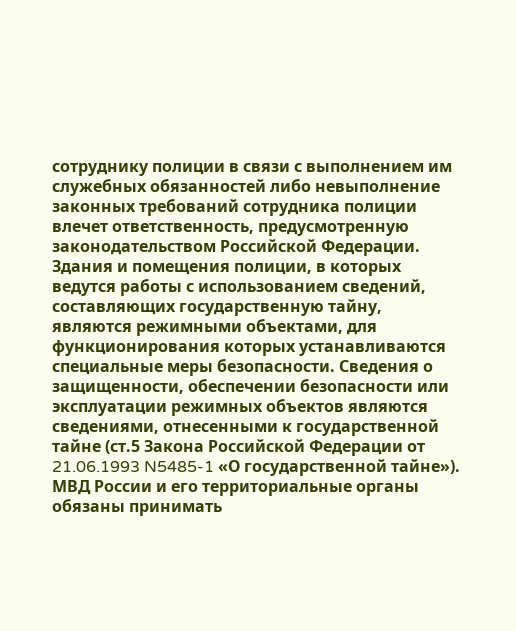сотруднику полиции в связи с выполнением им служебных обязанностей либо невыполнение законных требований сотрудника полиции влечет ответственность, предусмотренную законодательством Российской Федерации.
Здания и помещения полиции, в которых ведутся работы с использованием сведений, составляющих государственную тайну, являются режимными объектами, для функционирования которых устанавливаются специальные меры безопасности. Сведения о защищенности, обеспечении безопасности или эксплуатации режимных объектов являются сведениями, отнесенными к государственной тайне (ст.5 Закона Российской Федерации от 21.06.1993 N5485-1 «О государственной тайне»). МВД России и его территориальные органы обязаны принимать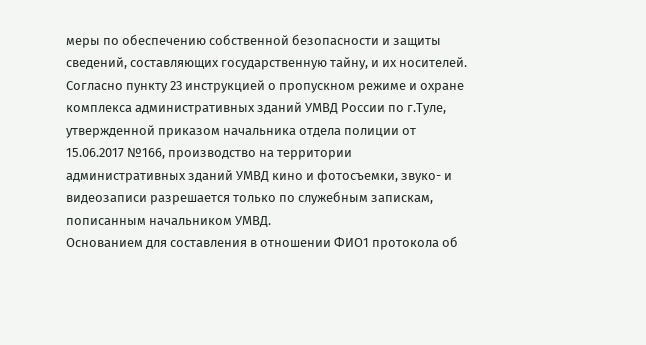меры по обеспечению собственной безопасности и защиты сведений, составляющих государственную тайну, и их носителей.
Согласно пункту 23 инструкцией о пропускном режиме и охране комплекса административных зданий УМВД России по г.Туле, утвержденной приказом начальника отдела полиции от 15.06.2017 №166, производство на территории административных зданий УМВД кино и фотосъемки, звуко- и видеозаписи разрешается только по служебным запискам, пописанным начальником УМВД.
Основанием для составления в отношении ФИО1 протокола об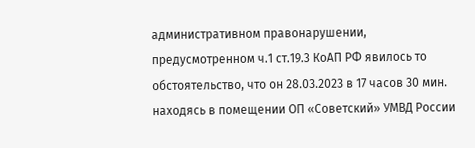административном правонарушении, предусмотренном ч.1 ст.19.3 КоАП РФ явилось то обстоятельство, что он 28.03.2023 в 17 часов 30 мин. находясь в помещении ОП «Советский» УМВД России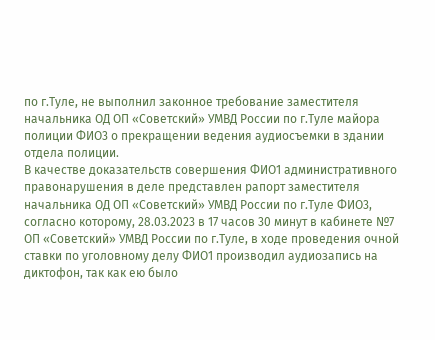по г.Туле, не выполнил законное требование заместителя начальника ОД ОП «Советский» УМВД России по г.Туле майора полиции ФИО3 о прекращении ведения аудиосъемки в здании отдела полиции.
В качестве доказательств совершения ФИО1 административного правонарушения в деле представлен рапорт заместителя начальника ОД ОП «Советский» УМВД России по г.Туле ФИО3, согласно которому, 28.03.2023 в 17 часов 30 минут в кабинете №7 ОП «Советский» УМВД России по г.Туле, в ходе проведения очной ставки по уголовному делу ФИО1 производил аудиозапись на диктофон, так как ею было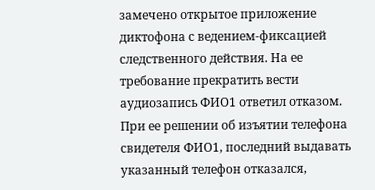замечено открытое приложение диктофона с ведением-фиксацией следственного действия. На ее требование прекратить вести аудиозапись ФИО1 ответил отказом. При ее решении об изъятии телефона свидетеля ФИО1, последний выдавать указанный телефон отказался,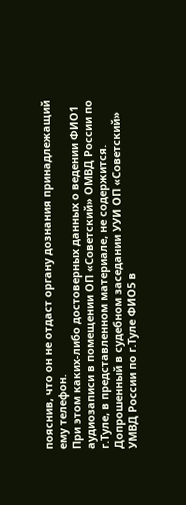пояснив, что он не отдаст органу дознания принадлежащий ему телефон.
При этом каких-либо достоверных данных о ведении ФИО1 аудиозаписи в помещении ОП «Советский» ОМВД России по г.Туле, в представленном материале, не содержится.
Допрошенный в судебном заседании УУИ ОП «Советский» УМВД России по г.Туле ФИО5 в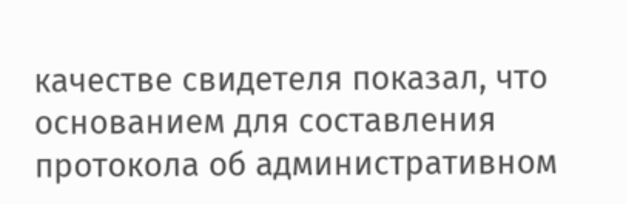качестве свидетеля показал, что основанием для составления протокола об административном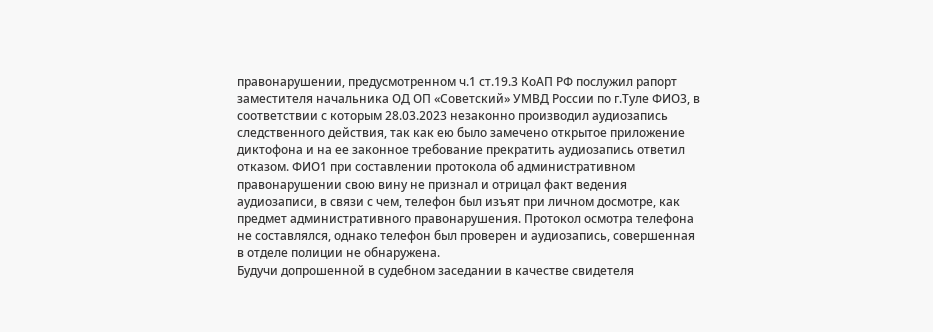правонарушении, предусмотренном ч.1 ст.19.3 КоАП РФ послужил рапорт заместителя начальника ОД ОП «Советский» УМВД России по г.Туле ФИО3, в соответствии с которым 28.03.2023 незаконно производил аудиозапись следственного действия, так как ею было замечено открытое приложение диктофона и на ее законное требование прекратить аудиозапись ответил отказом. ФИО1 при составлении протокола об административном правонарушении свою вину не признал и отрицал факт ведения аудиозаписи, в связи с чем, телефон был изъят при личном досмотре, как предмет административного правонарушения. Протокол осмотра телефона не составлялся, однако телефон был проверен и аудиозапись, совершенная в отделе полиции не обнаружена.
Будучи допрошенной в судебном заседании в качестве свидетеля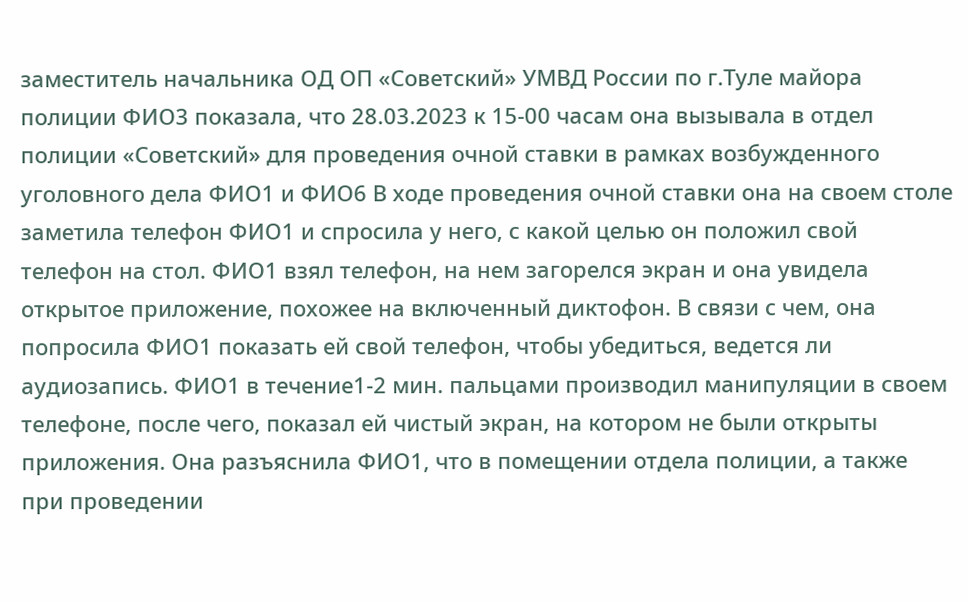заместитель начальника ОД ОП «Советский» УМВД России по г.Туле майора полиции ФИО3 показала, что 28.03.2023 к 15-00 часам она вызывала в отдел полиции «Советский» для проведения очной ставки в рамках возбужденного уголовного дела ФИО1 и ФИО6 В ходе проведения очной ставки она на своем столе заметила телефон ФИО1 и спросила у него, с какой целью он положил свой телефон на стол. ФИО1 взял телефон, на нем загорелся экран и она увидела открытое приложение, похожее на включенный диктофон. В связи с чем, она попросила ФИО1 показать ей свой телефон, чтобы убедиться, ведется ли аудиозапись. ФИО1 в течение1-2 мин. пальцами производил манипуляции в своем телефоне, после чего, показал ей чистый экран, на котором не были открыты приложения. Она разъяснила ФИО1, что в помещении отдела полиции, а также при проведении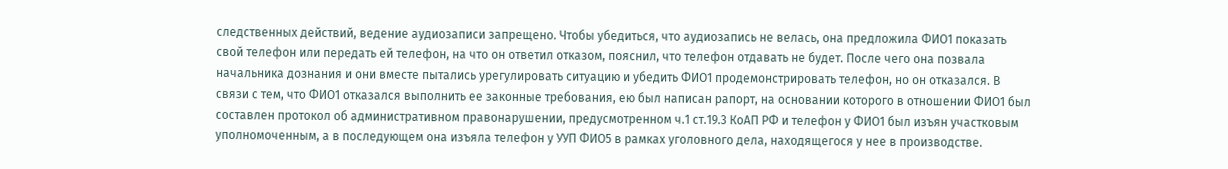следственных действий, ведение аудиозаписи запрещено. Чтобы убедиться, что аудиозапись не велась, она предложила ФИО1 показать свой телефон или передать ей телефон, на что он ответил отказом, пояснил, что телефон отдавать не будет. После чего она позвала начальника дознания и они вместе пытались урегулировать ситуацию и убедить ФИО1 продемонстрировать телефон, но он отказался. В связи с тем, что ФИО1 отказался выполнить ее законные требования, ею был написан рапорт, на основании которого в отношении ФИО1 был составлен протокол об административном правонарушении, предусмотренном ч.1 ст.19.3 КоАП РФ и телефон у ФИО1 был изъян участковым уполномоченным, а в последующем она изъяла телефон у УУП ФИО5 в рамках уголовного дела, находящегося у нее в производстве.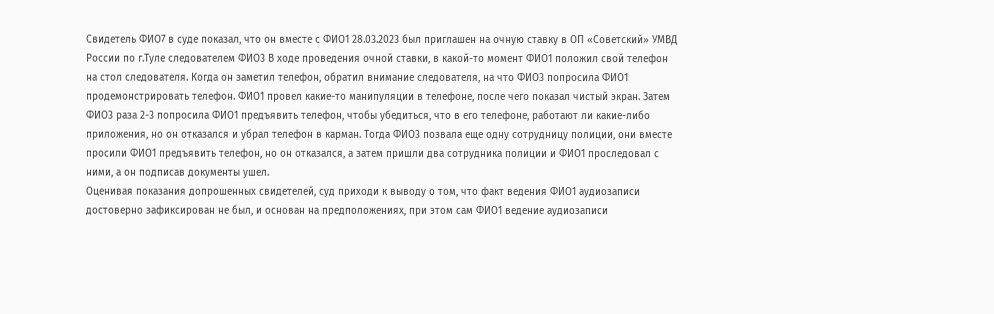Свидетель ФИО7 в суде показал, что он вместе с ФИО1 28.03.2023 был приглашен на очную ставку в ОП «Советский» УМВД России по г.Туле следователем ФИО3 В ходе проведения очной ставки, в какой-то момент ФИО1 положил свой телефон на стол следователя. Когда он заметил телефон, обратил внимание следователя, на что ФИО3 попросила ФИО1 продемонстрировать телефон. ФИО1 провел какие-то манипуляции в телефоне, после чего показал чистый экран. Затем ФИО3 раза 2-3 попросила ФИО1 предъявить телефон, чтобы убедиться, что в его телефоне, работают ли какие-либо приложения, но он отказался и убрал телефон в карман. Тогда ФИО3 позвала еще одну сотрудницу полиции, они вместе просили ФИО1 предъявить телефон, но он отказался, а затем пришли два сотрудника полиции и ФИО1 проследовал с ними, а он подписав документы ушел.
Оценивая показания допрошенных свидетелей, суд приходи к выводу о том, что факт ведения ФИО1 аудиозаписи достоверно зафиксирован не был, и основан на предположениях, при этом сам ФИО1 ведение аудиозаписи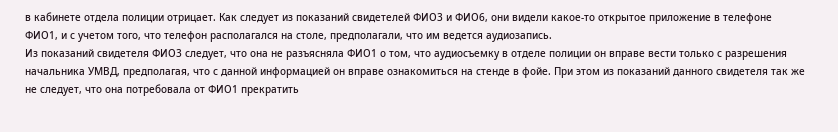в кабинете отдела полиции отрицает. Как следует из показаний свидетелей ФИО3 и ФИО6, они видели какое-то открытое приложение в телефоне ФИО1, и с учетом того, что телефон располагался на столе, предполагали, что им ведется аудиозапись.
Из показаний свидетеля ФИО3 следует, что она не разъясняла ФИО1 о том, что аудиосъемку в отделе полиции он вправе вести только с разрешения начальника УМВД, предполагая, что с данной информацией он вправе ознакомиться на стенде в фойе. При этом из показаний данного свидетеля так же не следует, что она потребовала от ФИО1 прекратить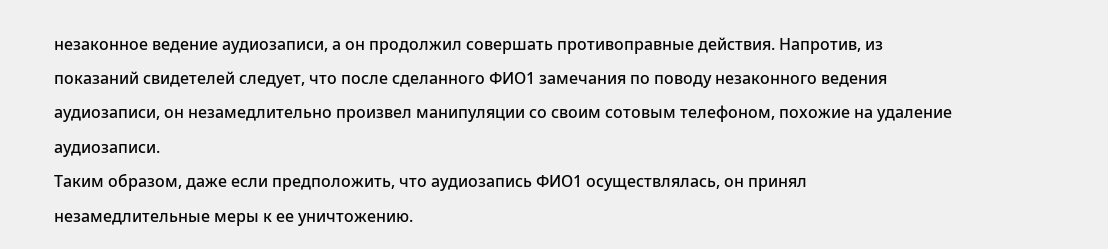незаконное ведение аудиозаписи, а он продолжил совершать противоправные действия. Напротив, из показаний свидетелей следует, что после сделанного ФИО1 замечания по поводу незаконного ведения аудиозаписи, он незамедлительно произвел манипуляции со своим сотовым телефоном, похожие на удаление аудиозаписи.
Таким образом, даже если предположить, что аудиозапись ФИО1 осуществлялась, он принял незамедлительные меры к ее уничтожению.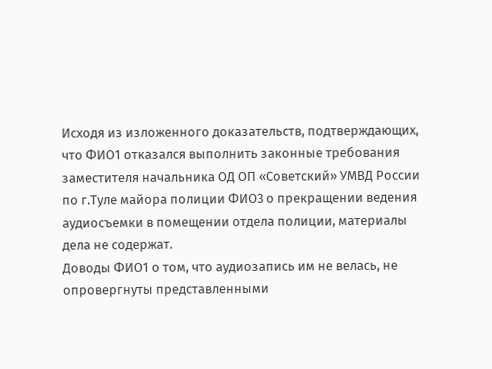Исходя из изложенного доказательств, подтверждающих, что ФИО1 отказался выполнить законные требования заместителя начальника ОД ОП «Советский» УМВД России по г.Туле майора полиции ФИО3 о прекращении ведения аудиосъемки в помещении отдела полиции, материалы дела не содержат.
Доводы ФИО1 о том, что аудиозапись им не велась, не опровергнуты представленными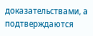доказательствами, а подтверждаются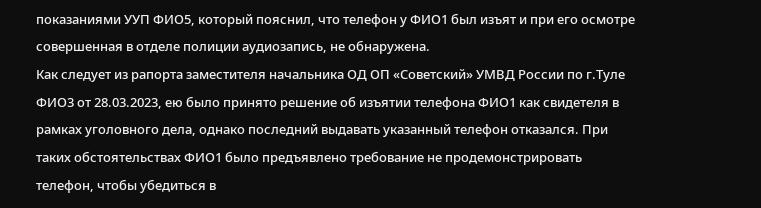показаниями УУП ФИО5, который пояснил, что телефон у ФИО1 был изъят и при его осмотре совершенная в отделе полиции аудиозапись, не обнаружена.
Как следует из рапорта заместителя начальника ОД ОП «Советский» УМВД России по г.Туле ФИО3 от 28.03.2023, ею было принято решение об изъятии телефона ФИО1 как свидетеля в рамках уголовного дела, однако последний выдавать указанный телефон отказался. При таких обстоятельствах ФИО1 было предъявлено требование не продемонстрировать телефон, чтобы убедиться в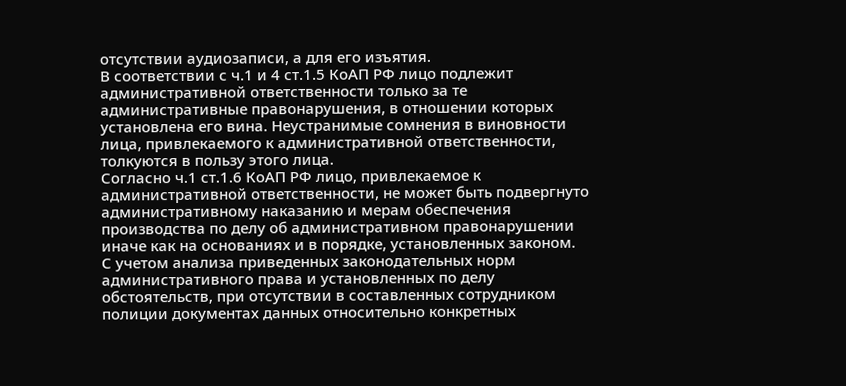отсутствии аудиозаписи, а для его изъятия.
В соответствии с ч.1 и 4 ст.1.5 КоАП РФ лицо подлежит административной ответственности только за те административные правонарушения, в отношении которых установлена его вина. Неустранимые сомнения в виновности лица, привлекаемого к административной ответственности, толкуются в пользу этого лица.
Согласно ч.1 ст.1.6 КоАП РФ лицо, привлекаемое к административной ответственности, не может быть подвергнуто административному наказанию и мерам обеспечения производства по делу об административном правонарушении иначе как на основаниях и в порядке, установленных законом.
С учетом анализа приведенных законодательных норм административного права и установленных по делу обстоятельств, при отсутствии в составленных сотрудником полиции документах данных относительно конкретных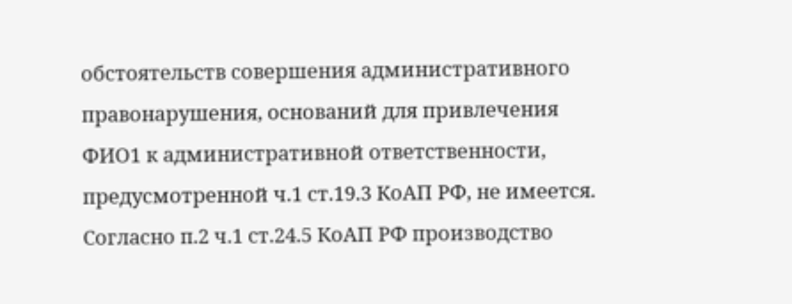обстоятельств совершения административного правонарушения, оснований для привлечения ФИО1 к административной ответственности, предусмотренной ч.1 ст.19.3 КоАП РФ, не имеется.
Согласно п.2 ч.1 ст.24.5 КоАП РФ производство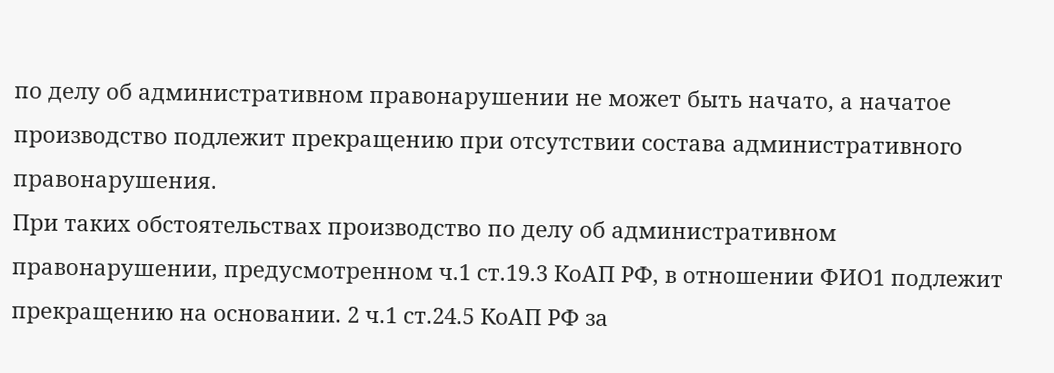по делу об административном правонарушении не может быть начато, а начатое производство подлежит прекращению при отсутствии состава административного правонарушения.
При таких обстоятельствах производство по делу об административном правонарушении, предусмотренном ч.1 ст.19.3 КоАП РФ, в отношении ФИО1 подлежит прекращению на основании. 2 ч.1 ст.24.5 КоАП РФ за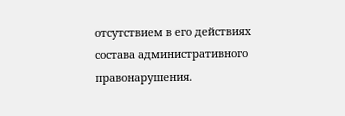отсутствием в его действиях состава административного правонарушения.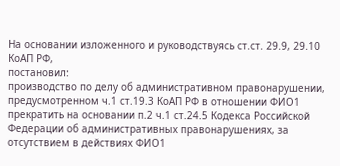На основании изложенного и руководствуясь ст.ст. 29.9, 29.10 КоАП РФ,
постановил:
производство по делу об административном правонарушении, предусмотренном ч.1 ст.19.3 КоАП РФ в отношении ФИО1 прекратить на основании п.2 ч.1 ст.24.5 Кодекса Российской Федерации об административных правонарушениях, за отсутствием в действиях ФИО1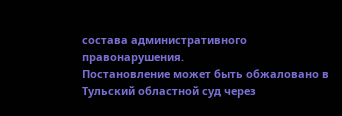состава административного правонарушения.
Постановление может быть обжаловано в Тульский областной суд через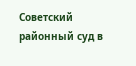Советский районный суд в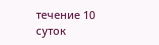течение 10 суток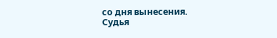со дня вынесения.
Судья